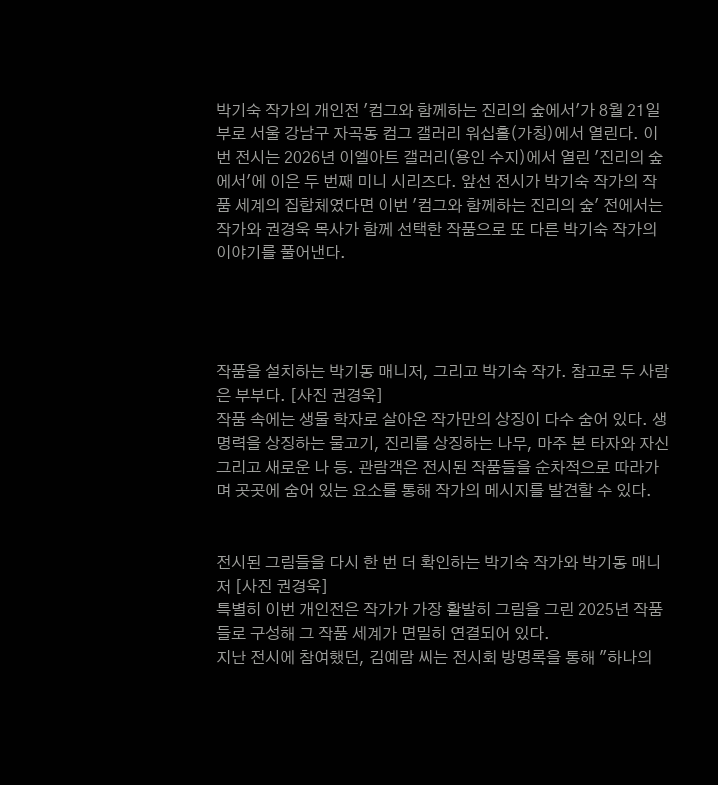박기숙 작가의 개인전 '컴그와 함께하는 진리의 숲에서'가 8월 21일부로 서울 강남구 자곡동 컴그 갤러리 워십홀(가칭)에서 열린다. 이번 전시는 2026년 이엘아트 갤러리(용인 수지)에서 열린 '진리의 숲에서'에 이은 두 번째 미니 시리즈다. 앞선 전시가 박기숙 작가의 작품 세계의 집합체였다면 이번 '컴그와 함께하는 진리의 숲' 전에서는 작가와 권경욱 목사가 함께 선택한 작품으로 또 다른 박기숙 작가의 이야기를 풀어낸다.




작품을 설치하는 박기동 매니저, 그리고 박기숙 작가. 참고로 두 사람은 부부다. [사진 권경욱]
작품 속에는 생물 학자로 살아온 작가만의 상징이 다수 숨어 있다. 생명력을 상징하는 물고기, 진리를 상징하는 나무, 마주 본 타자와 자신 그리고 새로운 나 등. 관람객은 전시된 작품들을 순차적으로 따라가며 곳곳에 숨어 있는 요소를 통해 작가의 메시지를 발견할 수 있다.


전시된 그림들을 다시 한 번 더 확인하는 박기숙 작가와 박기동 매니저 [사진 권경욱]
특별히 이번 개인전은 작가가 가장 활발히 그림을 그린 2025년 작품들로 구성해 그 작품 세계가 면밀히 연결되어 있다.
지난 전시에 참여했던, 김예람 씨는 전시회 방명록을 통해 "하나의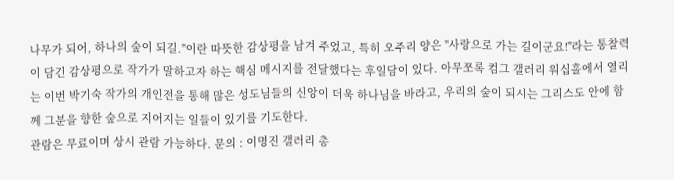나무가 되어, 하나의 숲이 되길."이란 따뜻한 감상평을 남겨 주었고, 특히 오주리 양은 "사랑으로 가는 길이군요!"라는 통찰력이 담긴 감상평으로 작가가 말하고자 하는 핵심 메시지를 전달했다는 후일담이 있다. 아무쪼록 컴그 갤러리 워십홀에서 열리는 이번 박기숙 작가의 개인전을 통해 많은 성도님들의 신앙이 더욱 하나님을 바라고, 우리의 숲이 되시는 그리스도 안에 함께 그분을 향한 숲으로 지어지는 일들이 있기를 기도한다.
관람은 무료이며 상시 관람 가능하다. 문의 : 이명진 갤러리 총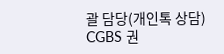괄 담당(개인톡 상담)
CGBS 권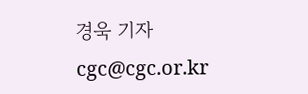경욱 기자 cgc@cgc.or.kr